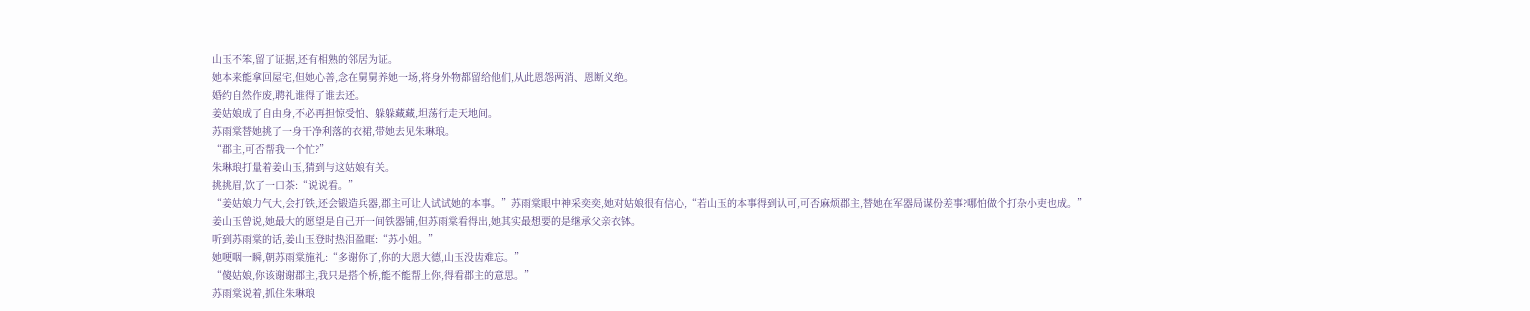山玉不笨,留了证据,还有相熟的邻居为证。
她本来能拿回屋宅,但她心善,念在舅舅养她一场,将身外物都留给他们,从此恩怨两消、恩断义绝。
婚约自然作废,聘礼谁得了谁去还。
姜姑娘成了自由身,不必再担惊受怕、躲躲藏藏,坦荡行走天地间。
苏雨棠替她挑了一身干净利落的衣裙,带她去见朱琳琅。
“郡主,可否帮我一个忙?”
朱琳琅打量着姜山玉,猜到与这姑娘有关。
挑挑眉,饮了一口茶:“说说看。”
“姜姑娘力气大,会打铁,还会锻造兵器,郡主可让人试试她的本事。”苏雨棠眼中神采奕奕,她对姑娘很有信心,“若山玉的本事得到认可,可否麻烦郡主,替她在军器局谋份差事?哪怕做个打杂小吏也成。”
姜山玉曾说,她最大的愿望是自己开一间铁器铺,但苏雨棠看得出,她其实最想要的是继承父亲衣钵。
听到苏雨棠的话,姜山玉登时热泪盈眶:“苏小姐。”
她哽咽一瞬,朝苏雨棠施礼:“多谢你了,你的大恩大德,山玉没齿难忘。”
“傻姑娘,你该谢谢郡主,我只是搭个桥,能不能帮上你,得看郡主的意思。”
苏雨棠说着,抓住朱琳琅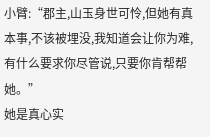小臂:“郡主,山玉身世可怜,但她有真本事,不该被埋没,我知道会让你为难,有什么要求你尽管说,只要你肯帮帮她。”
她是真心实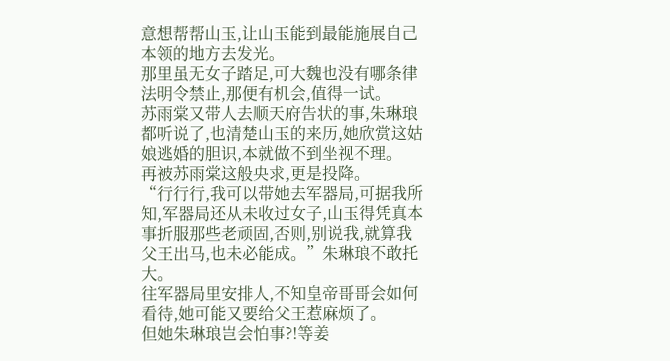意想帮帮山玉,让山玉能到最能施展自己本领的地方去发光。
那里虽无女子踏足,可大魏也没有哪条律法明令禁止,那便有机会,值得一试。
苏雨棠又带人去顺天府告状的事,朱琳琅都听说了,也清楚山玉的来历,她欣赏这姑娘逃婚的胆识,本就做不到坐视不理。
再被苏雨棠这般央求,更是投降。
“行行行,我可以带她去军器局,可据我所知,军器局还从未收过女子,山玉得凭真本事折服那些老顽固,否则,别说我,就算我父王出马,也未必能成。”朱琳琅不敢托大。
往军器局里安排人,不知皇帝哥哥会如何看待,她可能又要给父王惹麻烦了。
但她朱琳琅岂会怕事?!等姜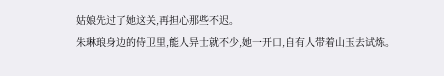姑娘先过了她这关,再担心那些不迟。
朱琳琅身边的侍卫里,能人异士就不少,她一开口,自有人带着山玉去试炼。